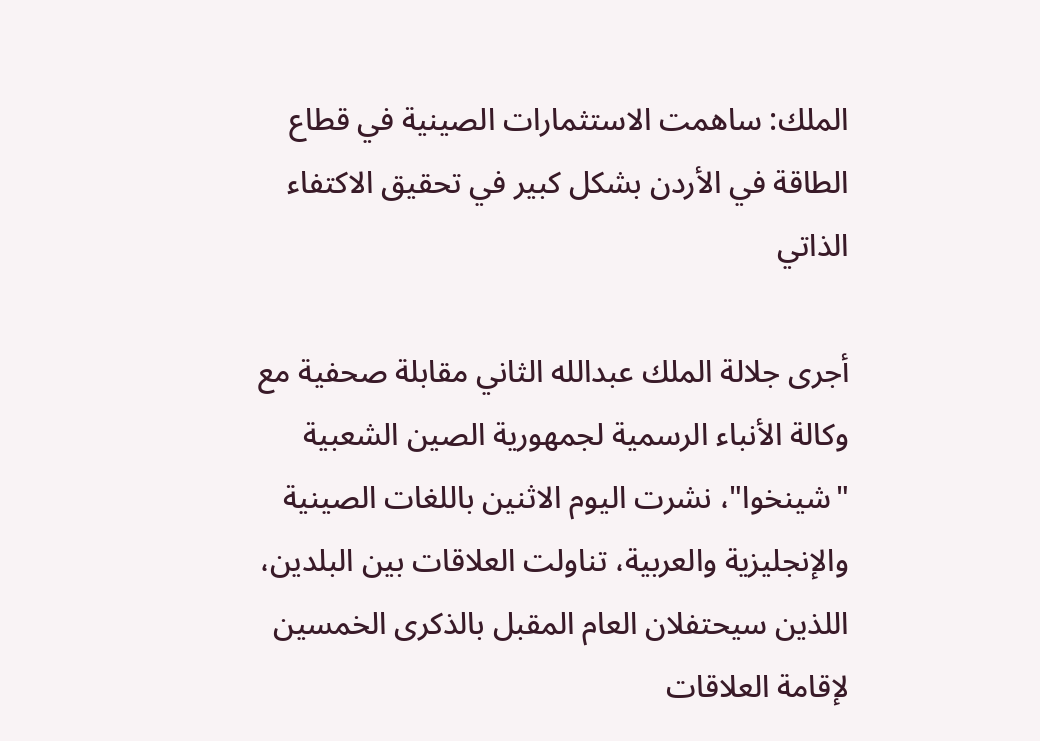الملك: ساهمت الاستثمارات الصينية في قطاع الطاقة في الأردن بشكل كبير في تحقيق الاكتفاء الذاتي

أجرى جلالة الملك عبدالله الثاني مقابلة صحفية مع وكالة الأنباء الرسمية لجمهورية الصين الشعبية "شينخوا"، نشرت اليوم الاثنين باللغات الصينية والإنجليزية والعربية، تناولت العلاقات بين البلدين، اللذين سيحتفلان العام المقبل بالذكرى الخمسين لإقامة العلاقات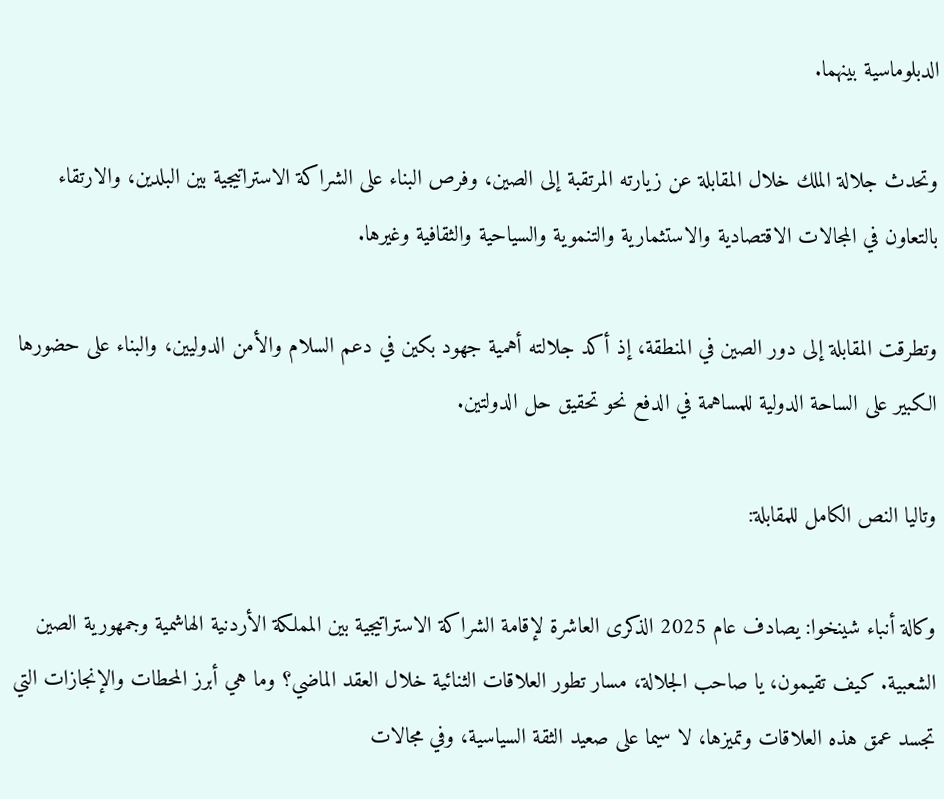الدبلوماسية بينهما.

وتحدث جلالة الملك خلال المقابلة عن زيارته المرتقبة إلى الصين، وفرص البناء على الشراكة الاستراتيجية بين البلدين، والارتقاء بالتعاون في المجالات الاقتصادية والاستثمارية والتنموية والسياحية والثقافية وغيرها.

وتطرقت المقابلة إلى دور الصين في المنطقة، إذ أكد جلالته أهمية جهود بكين في دعم السلام والأمن الدوليين، والبناء على حضورها الكبير على الساحة الدولية للمساهمة في الدفع نحو تحقيق حل الدولتين.

وتاليا النص الكامل للمقابلة:

وكالة أنباء شينخوا: يصادف عام 2025 الذكرى العاشرة لإقامة الشراكة الاستراتيجية بين المملكة الأردنية الهاشمية وجمهورية الصين الشعبية. كيف تقيمون، يا صاحب الجلالة، مسار تطور العلاقات الثنائية خلال العقد الماضي؟ وما هي أبرز المحطات والإنجازات التي تجسد عمق هذه العلاقات وتميزها، لا سيما على صعيد الثقة السياسية، وفي مجالات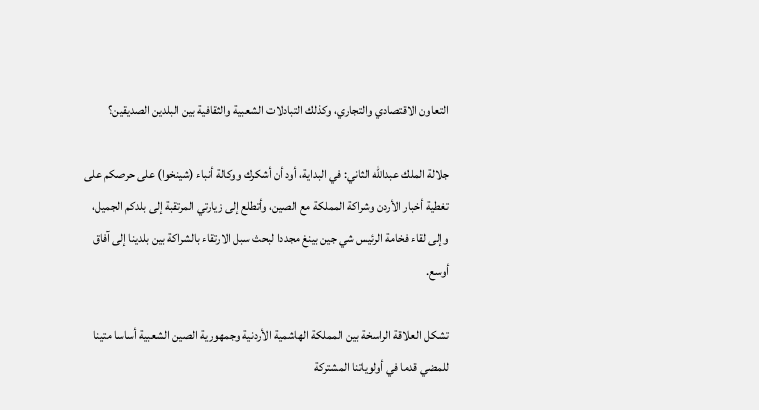التعاون الاقتصادي والتجاري، وكذلك التبادلات الشعبية والثقافية بين البلدين الصديقين؟

جلالة الملك عبدالله الثاني: في البداية، أود أن أشكرك ووكالة أنباء (شينخوا) على حرصكم على تغطية أخبار الأردن وشراكة المملكة مع الصين، وأتطلع إلى زيارتي المرتقبة إلى بلدكم الجميل، وإلى لقاء فخامة الرئيس شي جين بينغ مجددا لبحث سبل الارتقاء بالشراكة بين بلدينا إلى آفاق أوسع.

تشكل العلاقة الراسخة بين المملكة الهاشمية الأردنية وجمهورية الصين الشعبية أساسا متينا للمضي قدما في أولوياتنا المشتركة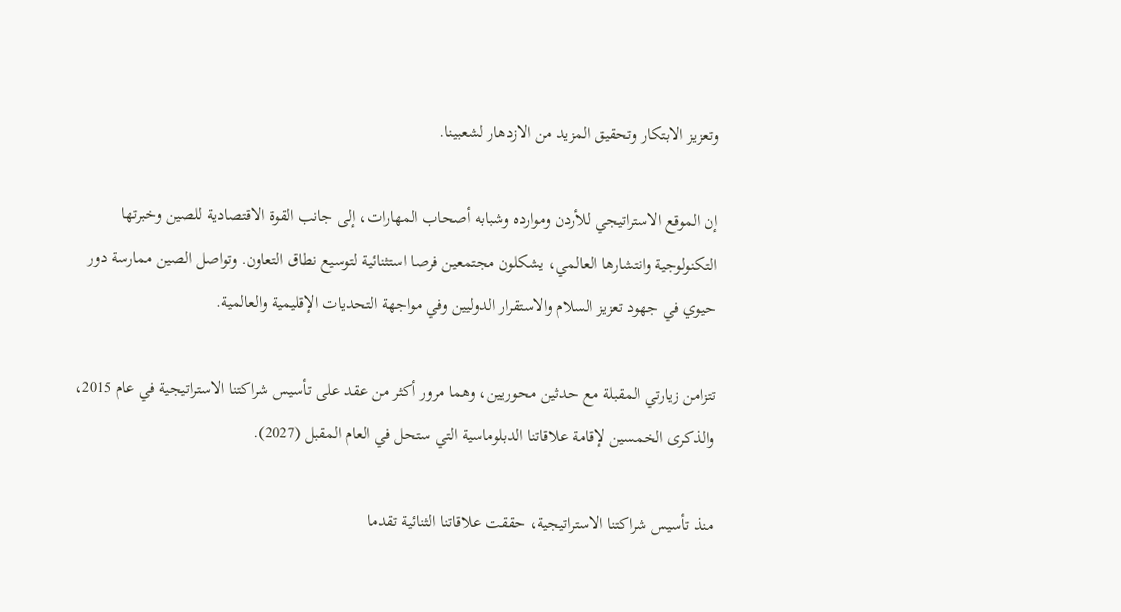وتعزيز الابتكار وتحقيق المزيد من الازدهار لشعبينا.

إن الموقع الاستراتيجي للأردن وموارده وشبابه أصحاب المهارات، إلى جانب القوة الاقتصادية للصين وخبرتها التكنولوجية وانتشارها العالمي، يشكلون مجتمعين فرصا استثنائية لتوسيع نطاق التعاون. وتواصل الصين ممارسة دور حيوي في جهود تعزيز السلام والاستقرار الدوليين وفي مواجهة التحديات الإقليمية والعالمية.

تتزامن زيارتي المقبلة مع حدثين محوريين، وهما مرور أكثر من عقد على تأسيس شراكتنا الاستراتيجية في عام 2015، والذكرى الخمسين لإقامة علاقاتنا الدبلوماسية التي ستحل في العام المقبل (2027).

منذ تأسيس شراكتنا الاستراتيجية، حققت علاقاتنا الثنائية تقدما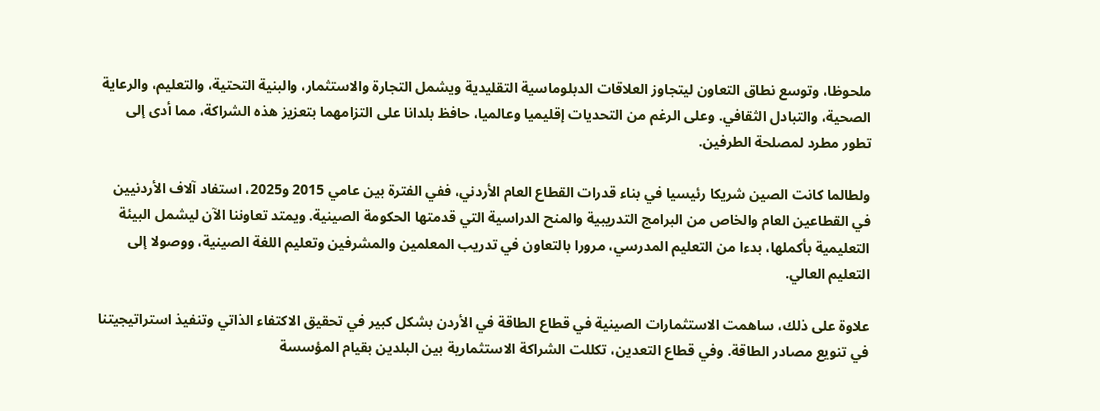ملحوظا، وتوسع نطاق التعاون ليتجاوز العلاقات الدبلوماسية التقليدية ويشمل التجارة والاستثمار، والبنية التحتية، والتعليم، والرعاية الصحية، والتبادل الثقافي. وعلى الرغم من التحديات إقليميا وعالميا، حافظ بلدانا على التزامهما بتعزيز هذه الشراكة، مما أدى إلى تطور مطرد لمصلحة الطرفين.

ولطالما كانت الصين شريكا رئيسيا في بناء قدرات القطاع العام الأردني، ففي الفترة بين عامي 2015 و2025، استفاد آلاف الأردنيين في القطاعين العام والخاص من البرامج التدريبية والمنح الدراسية التي قدمتها الحكومة الصينية. ويمتد تعاوننا الآن ليشمل البيئة التعليمية بأكملها، بدءا من التعليم المدرسي، مرورا بالتعاون في تدريب المعلمين والمشرفين وتعليم اللغة الصينية، ووصولا إلى التعليم العالي.

علاوة على ذلك، ساهمت الاستثمارات الصينية في قطاع الطاقة في الأردن بشكل كبير في تحقيق الاكتفاء الذاتي وتنفيذ استراتيجيتنا في تنويع مصادر الطاقة. وفي قطاع التعدين، تكللت الشراكة الاستثمارية بين البلدين بقيام المؤسسة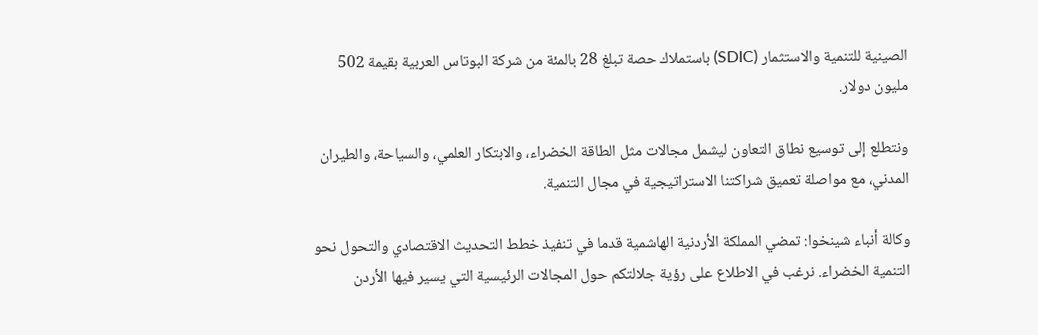الصينية للتنمية والاستثمار (SDIC) باستملاك حصة تبلغ 28 بالمئة من شركة البوتاس العربية بقيمة 502 مليون دولار.

ونتطلع إلى توسيع نطاق التعاون ليشمل مجالات مثل الطاقة الخضراء، والابتكار العلمي، والسياحة، والطيران المدني، مع مواصلة تعميق شراكتنا الاستراتيجية في مجال التنمية.

وكالة أنباء شينخوا: تمضي المملكة الأردنية الهاشمية قدما في تنفيذ خطط التحديث الاقتصادي والتحول نحو التنمية الخضراء. نرغب في الاطلاع على رؤية جلالتكم حول المجالات الرئيسية التي يسير فيها الأردن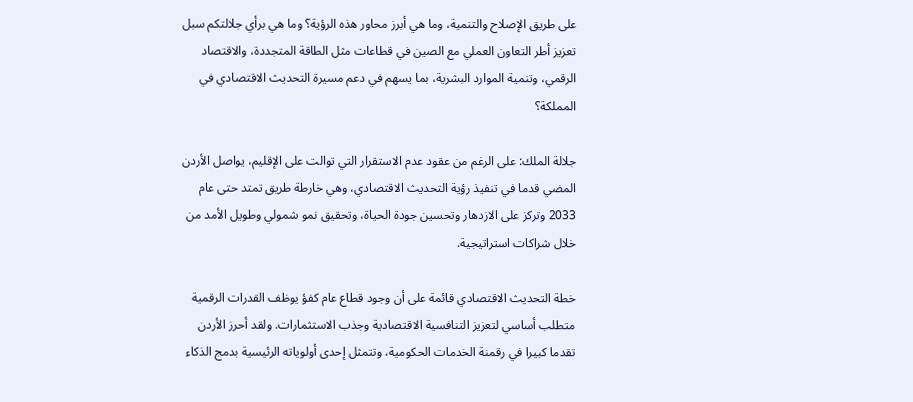على طريق الإصلاح والتنمية، وما هي أبرز محاور هذه الرؤية؟ وما هي برأي جلالتكم سبل تعزيز أطر التعاون العملي مع الصين في قطاعات مثل الطاقة المتجددة، والاقتصاد الرقمي، وتنمية الموارد البشرية، بما يسهم في دعم مسيرة التحديث الاقتصادي في المملكة؟

جلالة الملك: على الرغم من عقود عدم الاستقرار التي توالت على الإقليم، يواصل الأردن المضي قدما في تنفيذ رؤية التحديث الاقتصادي، وهي خارطة طريق تمتد حتى عام 2033 وتركز على الازدهار وتحسين جودة الحياة، وتحقيق نمو شمولي وطويل الأمد من خلال شراكات استراتيجية.

خطة التحديث الاقتصادي قائمة على أن وجود قطاع عام كفؤ يوظف القدرات الرقمية متطلب أساسي لتعزيز التنافسية الاقتصادية وجذب الاستثمارات. ولقد أحرز الأردن تقدما كبيرا في رقمنة الخدمات الحكومية، وتتمثل إحدى أولوياته الرئيسية بدمج الذكاء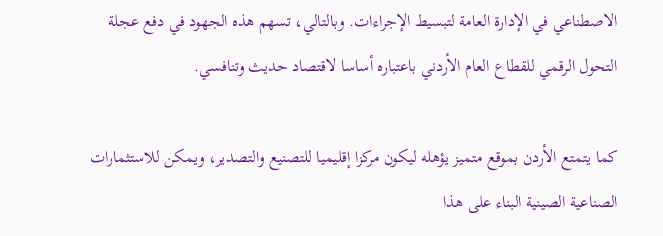الاصطناعي في الإدارة العامة لتبسيط الإجراءات. وبالتالي، تسهم هذه الجهود في دفع عجلة التحول الرقمي للقطاع العام الأردني باعتباره أساسا لاقتصاد حديث وتنافسي.

كما يتمتع الأردن بموقع متميز يؤهله ليكون مركزا إقليميا للتصنيع والتصدير، ويمكن للاستثمارات الصناعية الصينية البناء على هذا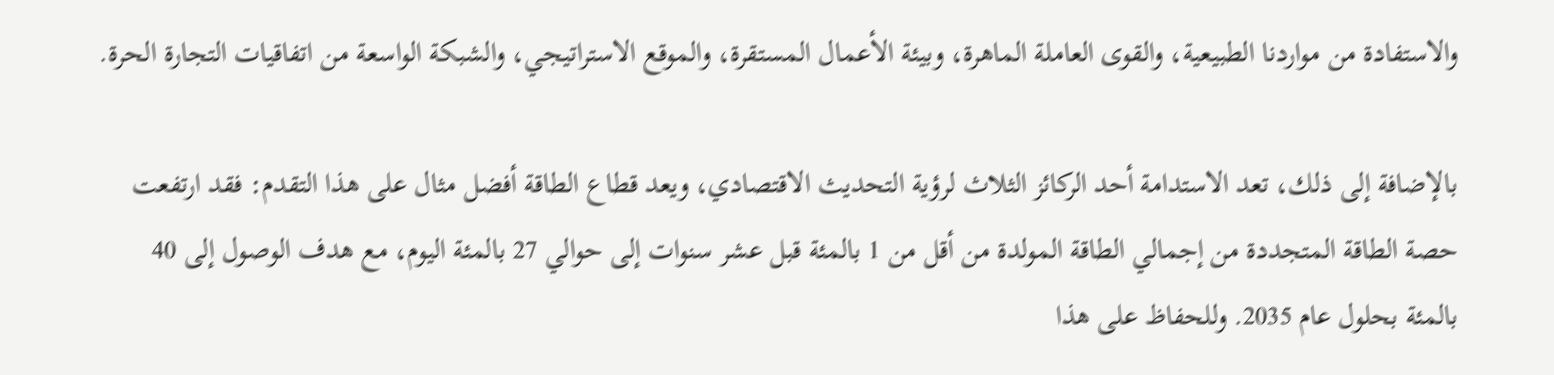والاستفادة من مواردنا الطبيعية، والقوى العاملة الماهرة، وبيئة الأعمال المستقرة، والموقع الاستراتيجي، والشبكة الواسعة من اتفاقيات التجارة الحرة.

بالإضافة إلى ذلك، تعد الاستدامة أحد الركائز الثلاث لرؤية التحديث الاقتصادي، ويعد قطاع الطاقة أفضل مثال على هذا التقدم: فقد ارتفعت حصة الطاقة المتجددة من إجمالي الطاقة المولدة من أقل من 1 بالمئة قبل عشر سنوات إلى حوالي 27 بالمئة اليوم، مع هدف الوصول إلى 40 بالمئة بحلول عام 2035. وللحفاظ على هذا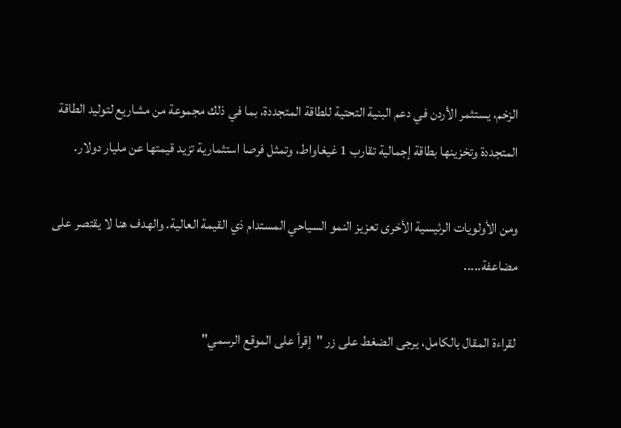الزخم، يستثمر الأردن في دعم البنية التحتية للطاقة المتجددة، بما في ذلك مجموعة من مشاريع لتوليد الطاقة المتجددة وتخزينها بطاقة إجمالية تقارب 1 غيغاواط، وتمثل فرصا استثمارية تزيد قيمتها عن مليار دولار.

ومن الأولويات الرئيسية الأخرى تعزيز النمو السياحي المستدام ذي القيمة العالية. والهدف هنا لا يقتصر على مضاعفة.....

لقراءة المقال بالكامل، يرجى الضغط على زر "إقرأ على الموقع الرسمي"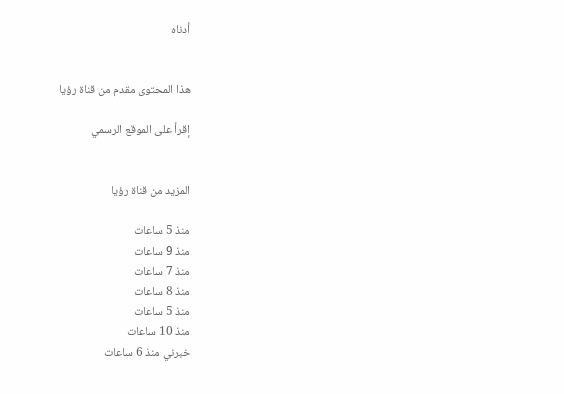أدناه


هذا المحتوى مقدم من قناة رؤيا

إقرأ على الموقع الرسمي


المزيد من قناة رؤيا

منذ 5 ساعات
منذ 9 ساعات
منذ 7 ساعات
منذ 8 ساعات
منذ 5 ساعات
منذ 10 ساعات
خبرني منذ 6 ساعات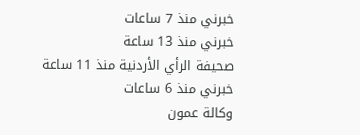خبرني منذ 7 ساعات
خبرني منذ 13 ساعة
صحيفة الرأي الأردنية منذ 11 ساعة
خبرني منذ 6 ساعات
وكالة عمون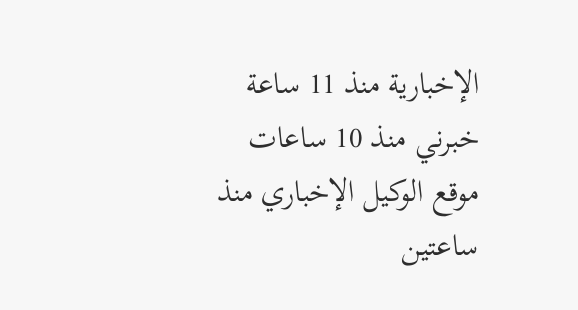الإخبارية منذ 11 ساعة
خبرني منذ 10 ساعات
موقع الوكيل الإخباري منذ ساعتين